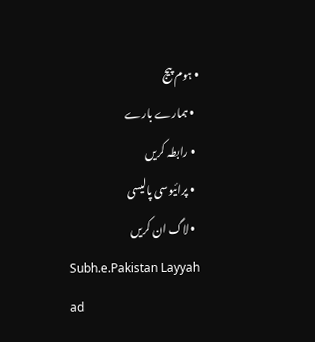• ہوم پیج
  • ہمارے بارے
  • رابطہ کریں
  • پرائیوسی پالیسی
  • لاگ ان کریں
Subh.e.Pakistan Layyah
ad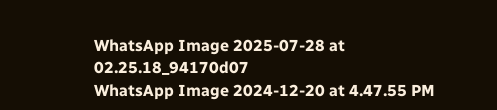WhatsApp Image 2025-07-28 at 02.25.18_94170d07
WhatsApp Image 2024-12-20 at 4.47.55 PM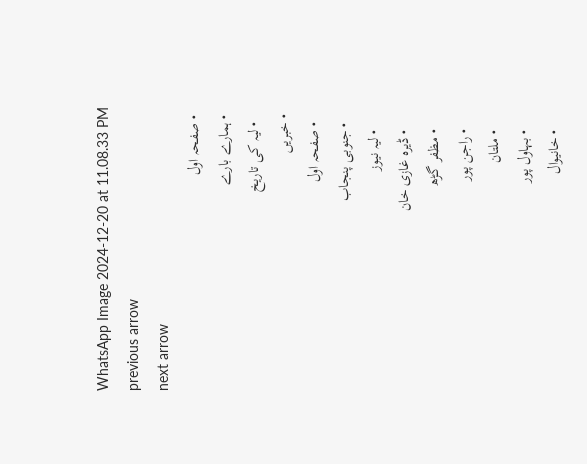WhatsApp Image 2024-12-20 at 11.08.33 PM
previous arrow
next arrow
  • صفحہ اول
  • ہمارے بارے
    • لیہ کی تاریخ
  • خبریں
    • صفحہ اول
    • جنوبی پنجاب
      • لیہ نیوز
      • ڈیرہ غازی خان
      • مظفر گڑھ
      • راجن پور
      • ملتان
      • بہاول پور
      • خانیوال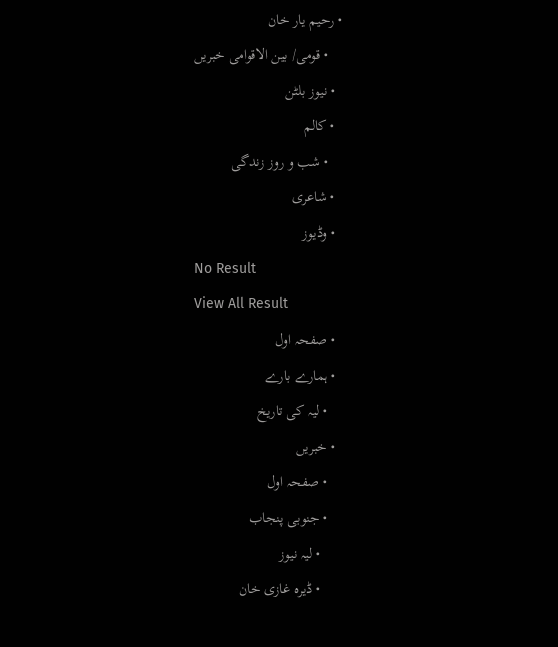• رحیم یار خان
    • قومی/ بین الاقوامی خبریں
  • نیوز بلٹن
  • کالم
    • شب و روز زندگی
  • شاعری
  • وڈیوز
No Result
View All Result
  • صفحہ اول
  • ہمارے بارے
    • لیہ کی تاریخ
  • خبریں
    • صفحہ اول
    • جنوبی پنجاب
      • لیہ نیوز
      • ڈیرہ غازی خان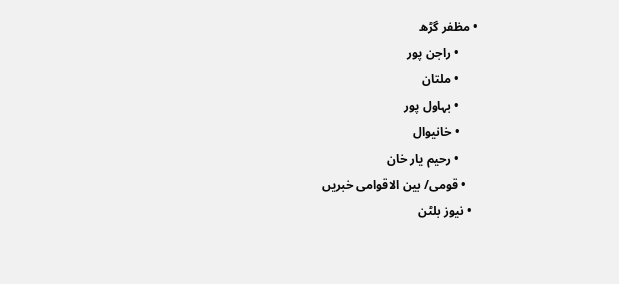• مظفر گڑھ
      • راجن پور
      • ملتان
      • بہاول پور
      • خانیوال
      • رحیم یار خان
    • قومی/ بین الاقوامی خبریں
  • نیوز بلٹن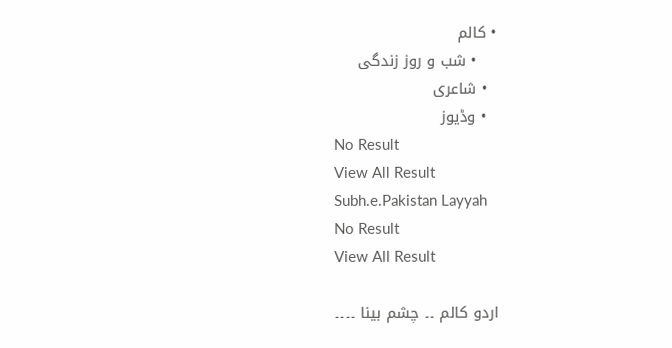• کالم
    • شب و روز زندگی
  • شاعری
  • وڈیوز
No Result
View All Result
Subh.e.Pakistan Layyah
No Result
View All Result

اردو کالم ۔۔ چشم بینا ۔۔۔۔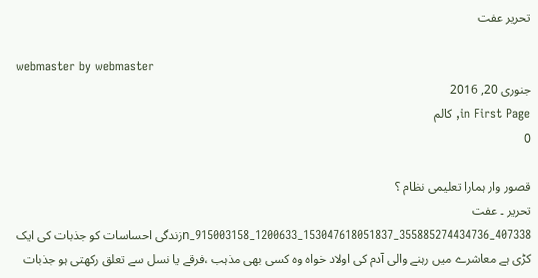تحریر عفت

webmaster by webmaster
جنوری 20, 2016
in First Page, کالم
0

قصور وار ہمارا تعلیمی نظام ؟
تحریر ۔ عفت
407338_355885274434736_153047618051837_1200633_915003158_nزندگی احساسات کو جذبات کی ایک کڑی ہے معاشرے میں رہنے والی آدم کی اولاد خواہ وہ کسی بھی مذہب ،فرقے یا نسل سے تعلق رکھتی ہو جذبات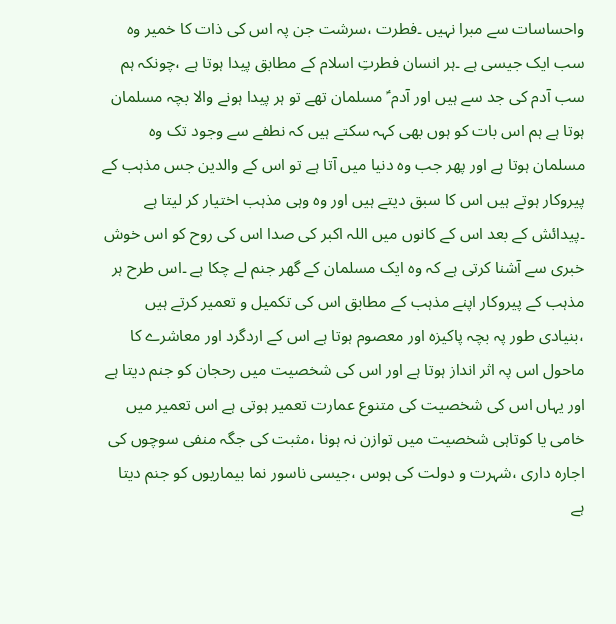واحساسات سے مبرا نہیں ۔فطرت ،سرشت جن پہ اس کی ذات کا خمیر وہ سب ایک جیسی ہے ۔ہر انسان فطرتِ اسلام کے مطابق پیدا ہوتا ہے ،چونکہ ہم سب آدم کی جد سے ہیں اور آدم ؑ مسلمان تھے تو ہر پیدا ہونے والا بچہ مسلمان ہوتا ہے ہم اس بات کو ہوں بھی کہہ سکتے ہیں کہ نطفے سے وجود تک وہ مسلمان ہوتا ہے اور پھر جب وہ دنیا میں آتا ہے تو اس کے والدین جس مذہب کے پیروکار ہوتے ہیں اس کا سبق دیتے ہیں اور وہ وہی مذہب اختیار کر لیتا ہے ۔پیدائش کے بعد اس کے کانوں میں اللہ اکبر کی صدا اس کی روح کو اس خوش خبری سے آشنا کرتی ہے کہ وہ ایک مسلمان کے گھر جنم لے چکا ہے ۔اس طرح ہر مذہب کے پیروکار اپنے مذہب کے مطابق اس کی تکمیل و تعمیر کرتے ہیں ،بنیادی طور پہ بچہ پاکیزہ اور معصوم ہوتا ہے اس کے اردگرد اور معاشرے کا ماحول اس پہ اثر انداز ہوتا ہے اور اس کی شخصیت میں رحجان کو جنم دیتا ہے اور یہاں اس کی شخصیت کی متنوع عمارت تعمیر ہوتی ہے اس تعمیر میں خامی یا کوتاہی شخصیت میں توازن نہ ہونا ،مثبت کی جگہ منفی سوچوں کی اجارہ داری ،شہرت و دولت کی ہوس ،جیسی ناسور نما بیماریوں کو جنم دیتا ہے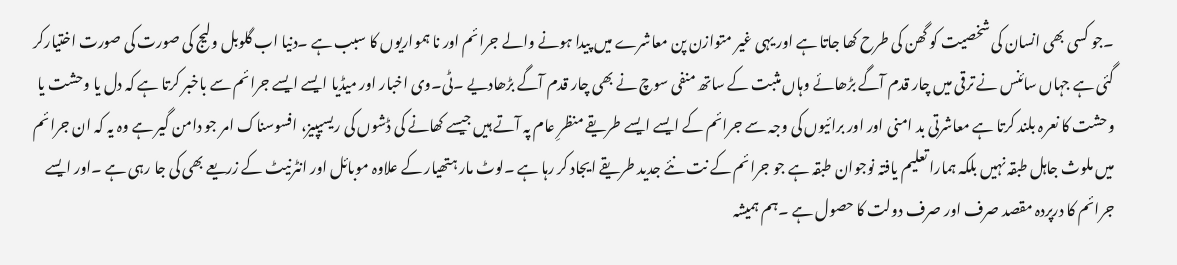۔جو کسی بھی انسان کی شخصیت کو گھن کی طرح کھا جاتا ہے اور یہی غیر متوازن پن معاشرے میں پیدا ہونے والے جرائم اور نا ہمواریوں کا سبب ہے ۔دنیا اب گلوبل ولیج کی صورت کی صورت اختیارکر گئی ہے جہاں سائنس نے ترقی میں چار قدم آگے بڑھائے وہاں مثبت کے ساتھ منفی سوچ نے بھی چار قدم آگے بڑھادیے ۔ٹی۔وی اخبار اور میڈیا ایسے ایسے جرائم سے باخبر کرتا ہے کہ دل یا وحشت یا وحشت کا نعرہ بلند کرتا ہے معاشرتی بد امنی اور اور برائیوں کی وجہ سے جرائم کے ایسے ایسے طریقے منظرِ عام پہ آتے ہیں جیسے کھانے کی ڈشوں کی ریسیپیز، افسوسناک امر جو دامن گیر ہے وہ یہ کہ ان جرائم میں ملوث جاہل طبقہ نہیں بلکہ ہمارا تعلیم یافتہ نوجوان طبقہ ہے جو جرائم کے نت نئے جدید طریقے ایجاد کر رہا ہے ۔لوٹ مار ہتھیار کے علاوہ موبائل اور انٹرنیٹ کے زریعے بھی کی جا رہی ہے ۔اور ایسے جرائم کا درپردہ مقصد صرف اور صرف دولت کا حصول ہے ۔ہم ہمیشہ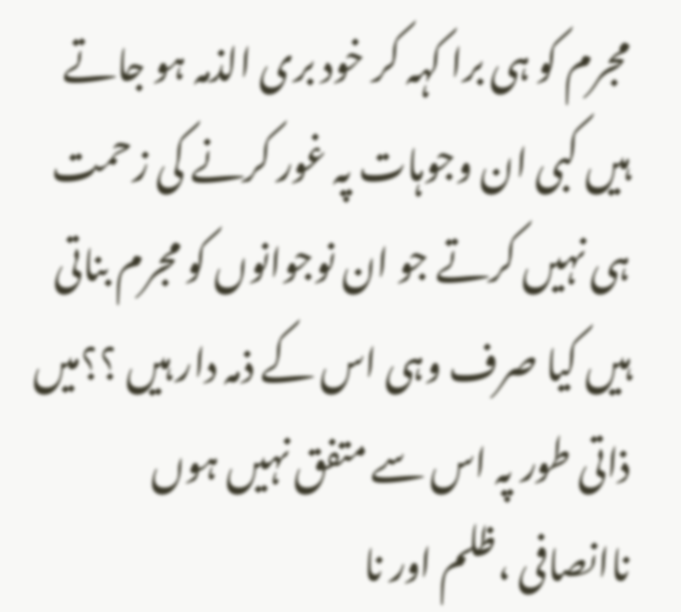مجرم کو ہی برا کہہ کر خود بری الذمہ ہو جاتے ہیں کبی ان وجوہات پہ غور کرنے کی زحمت ہی نہیں کرتے جو ان نوجوانوں کو مجرم بناتی ہیں کیا صرف وہی اس کے ذمہ دار ہیں ؟؟میں ذاتی طور پہ اس سے متفق نہیں ہوں ناانصافی ،ظلم اور نا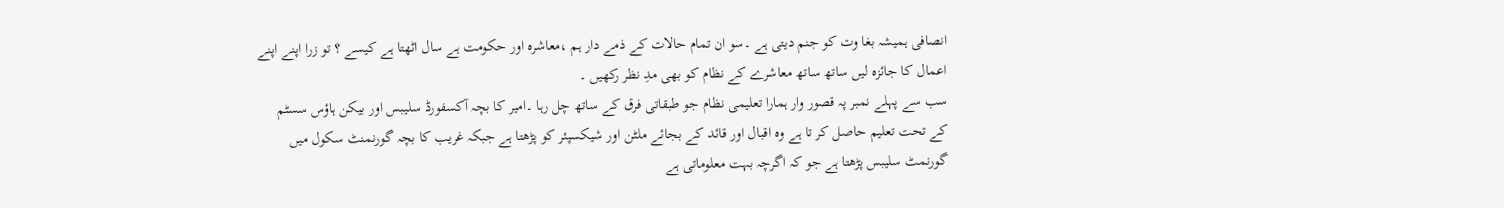انصافی ہمیشہ بغا وت کو جنم دیتی ہے ۔سو ان تمام حالات کے ذمے دار ہم ،معاشرہ اور حکومت ہے سال اٹھتا ہے کیسے ؟ تو زرا اپنے اپنے اعمال کا جائزہ لیں ساتھ ساتھ معاشرے کے نظام کو بھی مدِ نظر رکھیں ۔
سب سے پہلے نمبر پہ قصور وار ہمارا تعلیمی نظام جو طبقاتی فرق کے ساتھ چل رہا ۔امیر کا بچہ آکسفورڈ سلیبس اور بیکن ہاؤس سسٹم کے تحت تعلیم حاصل کر تا ہے وہ اقبال اور قائد کے بجائے ملٹن اور شیکسپئر کو پڑھتا ہے جبکہ غریب کا بچہ گورنمنٹ سکول میں گورنمٹ سلیبس پڑھتا ہے جو کہ اگرچہ بہت معلوماتی ہے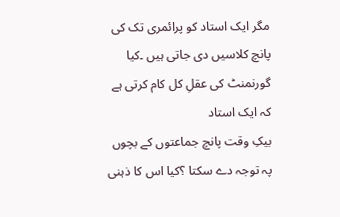مگر ایک استاد کو پرائمری تک کی پانچ کلاسیں دی جاتی ہیں ۔کیا گورنمنٹ کی عقلِ کل کام کرتی ہے کہ ایک استاد
بیکِ وقت پانچ جماعتوں کے بچوں پہ توجہ دے سکتا ؟کیا اس کا ذہنی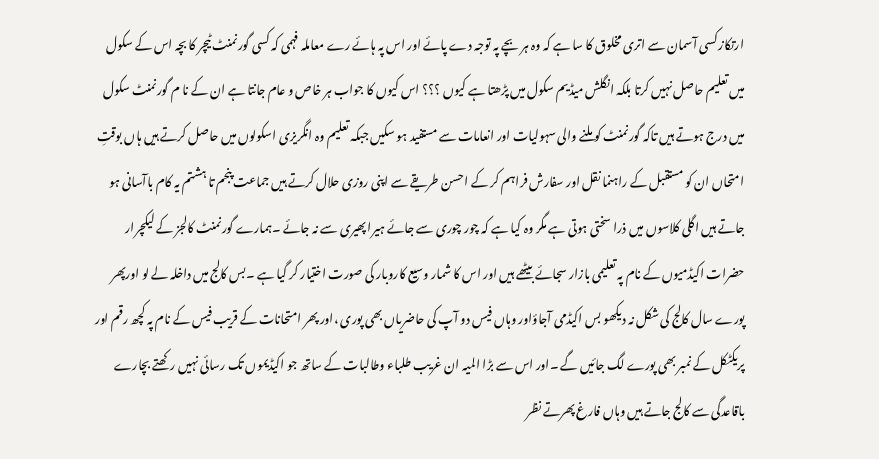ارتکاز کسی آسمان سے اتری مخلوق کا سا ہے کہ وہ ہر بچے پہ توجہ دے پائے اور اس پہ ہائے رے معاملہ فہمی کہ کسی گورنمنٹ ٹیچر کا بچہ اس کے سکول میں تعلیم حاصل نہیں کرتا بلکہ انگلش میڈیم سکول میں پڑھتا ہے کیوں ؟؟؟ اس کیوں کا جواب ہر خاص و عام جانتا ہے ان کے نا م گورنمنٹ سکول میں درج ہوتے ہیں تاکہ گورنمنٹ کو ملنے والی سہولیات اور انعامات سے مستفید ہو سکیں جبکہ تعلیم وہ انگریزی اسکولوں میں حاصل کرتے ہیں ہاں بوقتِ امتحاں ان کو مستقبل کے راہنما نقل اور سفارش فراہم کر کے احسن طریقے سے اپنی روزی حلال کرتے ہیں جماعت پنجم تا ہشتم یہ کام باآسانی ہو جاتے ہیں اگلی کلاسوں میں ذرا سختی ہوتی ہے مگر وہ کیا ہے کہ چور چوری سے جائے ہیرا پھیری سے نہ جائے ۔ہمارے گورنمنٹ کالجز کے لیکچرار حضرات اکیڈمیوں کے نام پہ تعلیمی بازار سجائے بیٹھے ہیں اور اس کا شمار وسیع کاروبار کی صورت اختیار کر گیا ہے ۔بس کالج میں داخلہ لے لو اورپھر پورے سال کالج کی شکل نہ دیکھو بس اکیڈمی آجاؤاور وہاں فیس دو آپ کی حاضریاں بھی پوری ،اور پھر امتحانات کے قریب فیس کے نام پہ کچھ رقم اور پریکٹکل کے نمبر بھی پورے لگ جائیں گے ۔اور اس سے بڑا المیہ ان غریب طلباء وطالبات کے ساتھ جو اکیڈیموں تک رسائی نہیں رکھتے بچارے باقاعدگی سے کالج جاتے ہیں وہاں فارغ پھرتے نظر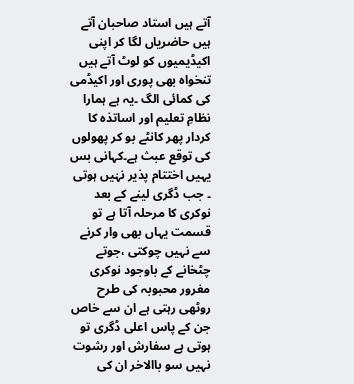آتے ہیں استاد صاحبان آتے ہیں حاضریاں لگا کر اپنی اکیڈیمیوں کو لوٹ آتے ہیں تنخواہ بھی پوری اور اکیڈمی کی کمائی الگ ۔یہ ہے ہمارا نظامِ تعلیم اور اساتذہ کا کردار پھر کانٹے بو کر پھولوں کی توقع عبث ہے۔کہانی بس یہیں اختتام پذیر نہٰیں ہوتی ۔ جب ڈگری لینے کے بعد نوکری کا مرحلہ آتا ہے تو قسمت یہاں بھی وار کرنے سے نہیں چوکتی ،جوتے چٹخانے کے باوجود نوکری مغرور محبوبہ کی طرح روٹھی رہتی ہے ان سے خاص جن کے پاس اعلی ڈگری تو ہوتی ہے سفارش اور رشوت نہیں سو باالاخر ان کی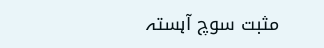مثبت سوچ آہستہ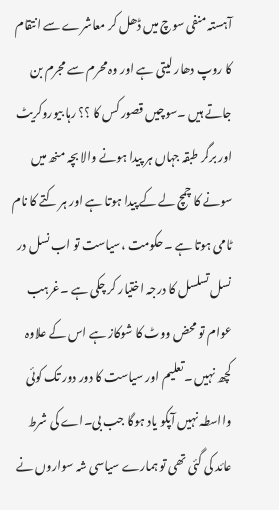آہستہ منفی سوچ میں ڈھل کر معاشرے سے انتقام کا روپ دھار لیتی ہے اور وہ محرم سے مجرم بن جاتے ہیں ۔سوچیں قصور کس کا ؟؟ رہا بیوروکریٹ اور برگر طبقہ جہاں ہر پیدا ہونے والا بچہ منھ میں سونے کا چمچ لے کے پیدا ہوتا ہے اور ہر کتے کا نام ٹامی ہوتا ہے ۔حکومت ،سیاست تو اب نسل در نسل تسلسل کا درجہ اختیار کر چکی ہے ۔غرہب عوام تو محض ووٹ کا شوکاز ہے اس کے علاوہ کچھ نہیں ۔تعلیم اور سیاست کا دور دور تک کوئی وااسطہ نہیں آپکو یاد ہوگا جب بی۔اے کی شرط عائد کی گئی تھی تو ہمارے سیاسی شہ سواروں نے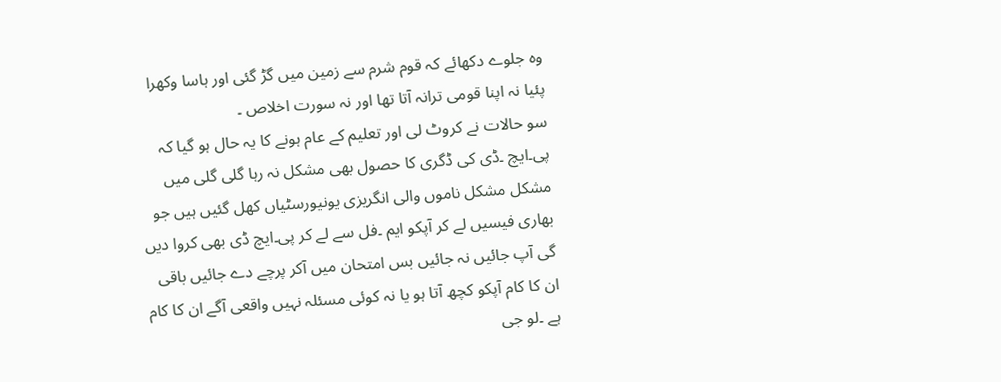وہ جلوے دکھائے کہ قوم شرم سے زمین میں گڑ گئی اور ہاسا وکھرا پئیا نہ اپنا قومی ترانہ آتا تھا اور نہ سورت اخلاص ۔
سو حالات نے کروٹ لی اور تعلیم کے عام ہونے کا یہ حال ہو گیا کہ پی۔ایچ ۔ڈی کی ڈگری کا حصول بھی مشکل نہ رہا گلی گلی میں مشکل مشکل ناموں والی انگریزی یونیورسٹیاں کھل گئیں ہیں جو بھاری فیسیں لے کر آپکو ایم ۔فل سے لے کر پی۔ایچ ڈی بھی کروا دیں گی آپ جائیں نہ جائیں بس امتحان میں آکر پرچے دے جائیں باقی ان کا کام آپکو کچھ آتا ہو یا نہ کوئی مسئلہ نہیں واقعی آگے ان کا کام ہے ۔لو جی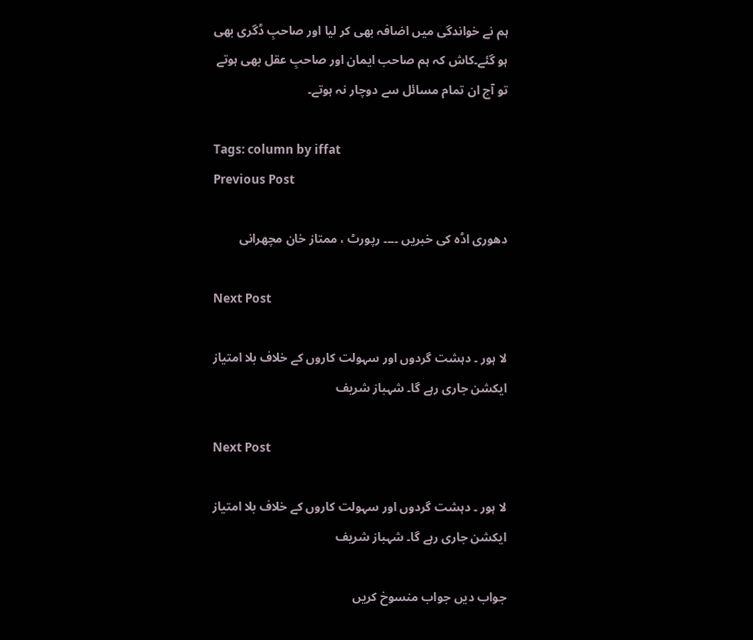ہم نے خواندگی میں اضافہ بھی کر لیا اور صاحبِ ڈگری بھی ہو گئے۔کاش کہ ہم صاحب ایمان اور صاحبِ عقل بھی ہوتے تو آج ان تمام مسائل سے دوچار نہ ہوتے۔

Tags: column by iffat
Previous Post

دھوری اڈہ کی خبریں ۔۔۔۔ رپورٹ ، ممتاز خان مچھرانی

Next Post

لا ہور ۔ دہشت گردوں اور سہولت کاروں کے خلاف بلا امتیاز ایکشن جاری رہے گا۔ شہباز شریف

Next Post

لا ہور ۔ دہشت گردوں اور سہولت کاروں کے خلاف بلا امتیاز ایکشن جاری رہے گا۔ شہباز شریف

جواب دیں جواب منسوخ کریں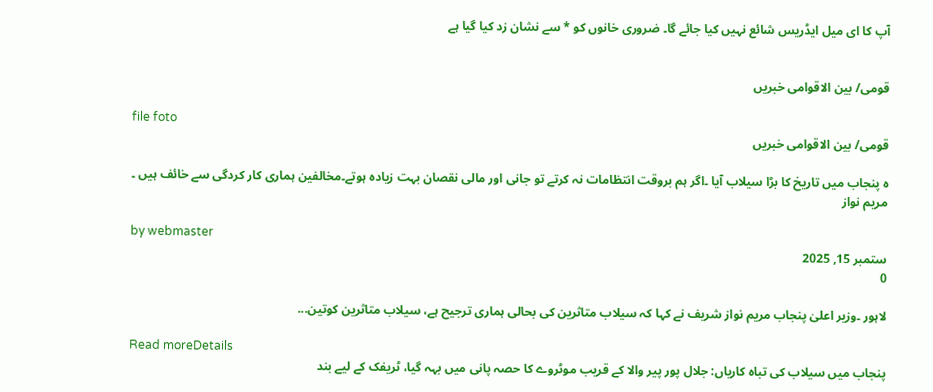آپ کا ای میل ایڈریس شائع نہیں کیا جائے گا۔ ضروری خانوں کو * سے نشان زد کیا گیا ہے


قومی/ بین الاقوامی خبریں

file foto
قومی/ بین الاقوامی خبریں

ہ پنجاب میں تاریخ کا بڑا سیلاب آیا ۔اگر ہم بروقت انتظامات نہ کرتے تو جانی اور مالی نقصان بہت زیادہ ہوتے۔مخالفین ہماری کار کردگی سے خائف ہیں ۔ مریم نواز

by webmaster
ستمبر 15, 2025
0

لاہور ۔وزیر اعلیٰ پنجاب مریم نواز شریف نے کہا کہ سیلاب متاثرین کی بحالی ہماری ترجیح ہے، سیلاب متاثرین کوتین...

Read moreDetails
پنجاب میں سیلاب کی تباہ کاریاں: جلال پور پیر والا کے قریب موٹروے کا حصہ پانی میں بہہ گیا، ٹریفک کے لیے بند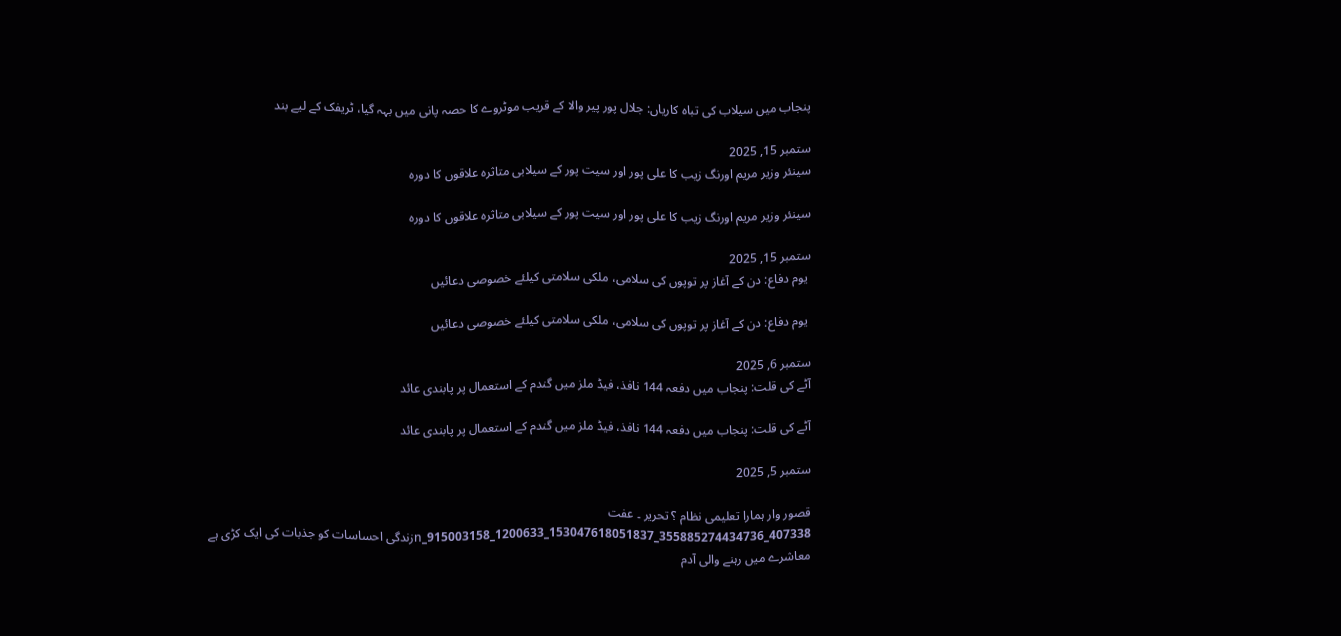پنجاب میں سیلاب کی تباہ کاریاں: جلال پور پیر والا کے قریب موٹروے کا حصہ پانی میں بہہ گیا، ٹریفک کے لیے بند

ستمبر 15, 2025
سینئر وزیر مریم اورنگ زیب کا علی پور اور سیت پور کے سیلابی متاثرہ علاقوں کا دورہ

سینئر وزیر مریم اورنگ زیب کا علی پور اور سیت پور کے سیلابی متاثرہ علاقوں کا دورہ

ستمبر 15, 2025
 یوم دفاع: دن کے آغاز پر توپوں کی سلامی، ملکی سلامتی کیلئے خصوصی دعائیں

 یوم دفاع: دن کے آغاز پر توپوں کی سلامی، ملکی سلامتی کیلئے خصوصی دعائیں

ستمبر 6, 2025
آٹے کی قلت: پنجاب میں دفعہ 144 نافذ، فیڈ ملز میں گندم کے استعمال پر پابندی عائد

آٹے کی قلت: پنجاب میں دفعہ 144 نافذ، فیڈ ملز میں گندم کے استعمال پر پابندی عائد

ستمبر 5, 2025

قصور وار ہمارا تعلیمی نظام ؟ تحریر ۔ عفت 407338_355885274434736_153047618051837_1200633_915003158_nزندگی احساسات کو جذبات کی ایک کڑی ہے معاشرے میں رہنے والی آدم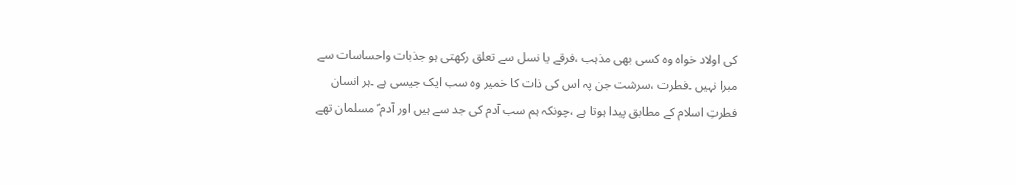کی اولاد خواہ وہ کسی بھی مذہب ،فرقے یا نسل سے تعلق رکھتی ہو جذبات واحساسات سے مبرا نہیں ۔فطرت ،سرشت جن پہ اس کی ذات کا خمیر وہ سب ایک جیسی ہے ۔ہر انسان فطرتِ اسلام کے مطابق پیدا ہوتا ہے ،چونکہ ہم سب آدم کی جد سے ہیں اور آدم ؑ مسلمان تھے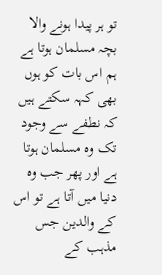تو ہر پیدا ہونے والا بچہ مسلمان ہوتا ہے ہم اس بات کو ہوں بھی کہہ سکتے ہیں کہ نطفے سے وجود تک وہ مسلمان ہوتا ہے اور پھر جب وہ دنیا میں آتا ہے تو اس کے والدین جس مذہب کے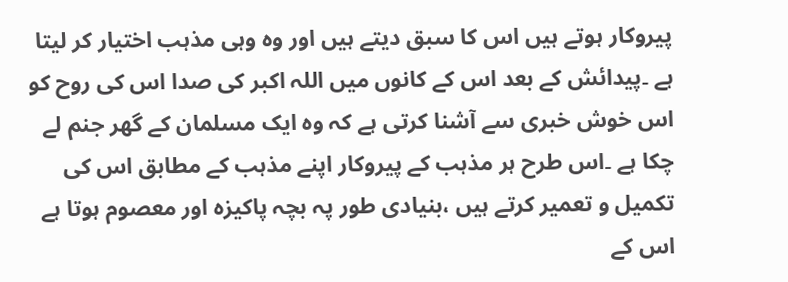پیروکار ہوتے ہیں اس کا سبق دیتے ہیں اور وہ وہی مذہب اختیار کر لیتا ہے ۔پیدائش کے بعد اس کے کانوں میں اللہ اکبر کی صدا اس کی روح کو اس خوش خبری سے آشنا کرتی ہے کہ وہ ایک مسلمان کے گھر جنم لے چکا ہے ۔اس طرح ہر مذہب کے پیروکار اپنے مذہب کے مطابق اس کی تکمیل و تعمیر کرتے ہیں ،بنیادی طور پہ بچہ پاکیزہ اور معصوم ہوتا ہے اس کے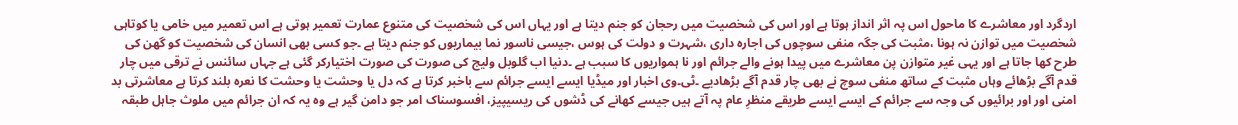اردگرد اور معاشرے کا ماحول اس پہ اثر انداز ہوتا ہے اور اس کی شخصیت میں رحجان کو جنم دیتا ہے اور یہاں اس کی شخصیت کی متنوع عمارت تعمیر ہوتی ہے اس تعمیر میں خامی یا کوتاہی شخصیت میں توازن نہ ہونا ،مثبت کی جگہ منفی سوچوں کی اجارہ داری ،شہرت و دولت کی ہوس ،جیسی ناسور نما بیماریوں کو جنم دیتا ہے ۔جو کسی بھی انسان کی شخصیت کو گھن کی طرح کھا جاتا ہے اور یہی غیر متوازن پن معاشرے میں پیدا ہونے والے جرائم اور نا ہمواریوں کا سبب ہے ۔دنیا اب گلوبل ولیج کی صورت کی صورت اختیارکر گئی ہے جہاں سائنس نے ترقی میں چار قدم آگے بڑھائے وہاں مثبت کے ساتھ منفی سوچ نے بھی چار قدم آگے بڑھادیے ۔ٹی۔وی اخبار اور میڈیا ایسے ایسے جرائم سے باخبر کرتا ہے کہ دل یا وحشت یا وحشت کا نعرہ بلند کرتا ہے معاشرتی بد امنی اور اور برائیوں کی وجہ سے جرائم کے ایسے ایسے طریقے منظرِ عام پہ آتے ہیں جیسے کھانے کی ڈشوں کی ریسیپیز، افسوسناک امر جو دامن گیر ہے وہ یہ کہ ان جرائم میں ملوث جاہل طبقہ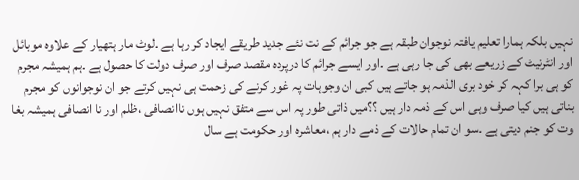نہیں بلکہ ہمارا تعلیم یافتہ نوجوان طبقہ ہے جو جرائم کے نت نئے جدید طریقے ایجاد کر رہا ہے ۔لوٹ مار ہتھیار کے علاوہ موبائل اور انٹرنیٹ کے زریعے بھی کی جا رہی ہے ۔اور ایسے جرائم کا درپردہ مقصد صرف اور صرف دولت کا حصول ہے ۔ہم ہمیشہ مجرم کو ہی برا کہہ کر خود بری الذمہ ہو جاتے ہیں کبی ان وجوہات پہ غور کرنے کی زحمت ہی نہیں کرتے جو ان نوجوانوں کو مجرم بناتی ہیں کیا صرف وہی اس کے ذمہ دار ہیں ؟؟میں ذاتی طور پہ اس سے متفق نہیں ہوں ناانصافی ،ظلم اور نا انصافی ہمیشہ بغا وت کو جنم دیتی ہے ۔سو ان تمام حالات کے ذمے دار ہم ،معاشرہ اور حکومت ہے سال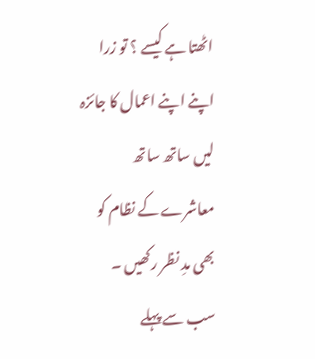اٹھتا ہے کیسے ؟ تو زرا اپنے اپنے اعمال کا جائزہ لیں ساتھ ساتھ معاشرے کے نظام کو بھی مدِ نظر رکھیں ۔ سب سے پہلے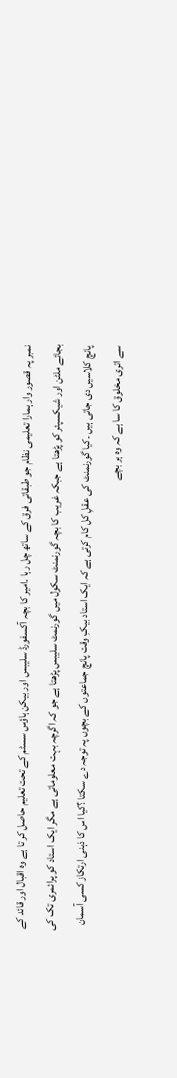نمبر پہ قصور وار ہمارا تعلیمی نظام جو طبقاتی فرق کے ساتھ چل رہا ۔امیر کا بچہ آکسفورڈ سلیبس اور بیکن ہاؤس سسٹم کے تحت تعلیم حاصل کر تا ہے وہ اقبال اور قائد کے بجائے ملٹن اور شیکسپئر کو پڑھتا ہے جبکہ غریب کا بچہ گورنمنٹ سکول میں گورنمٹ سلیبس پڑھتا ہے جو کہ اگرچہ بہت معلوماتی ہے مگر ایک استاد کو پرائمری تک کی پانچ کلاسیں دی جاتی ہیں ۔کیا گورنمنٹ کی عقلِ کل کام کرتی ہے کہ ایک استاد بیکِ وقت پانچ جماعتوں کے بچوں پہ توجہ دے سکتا ؟کیا اس کا ذہنی ارتکاز کسی آسمان سے اتری مخلوق کا سا ہے کہ وہ ہر بچے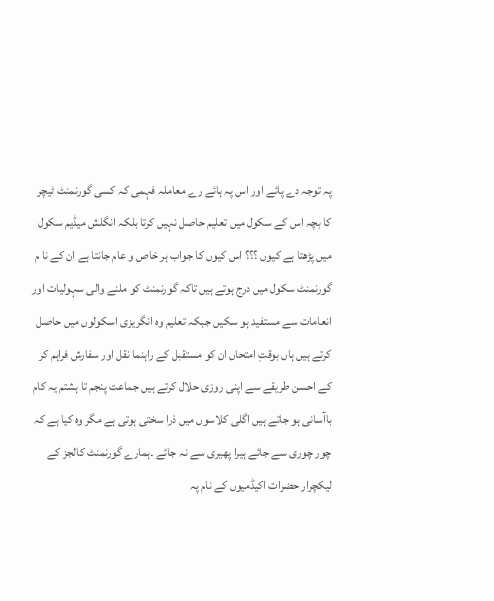پہ توجہ دے پائے اور اس پہ ہائے رے معاملہ فہمی کہ کسی گورنمنٹ ٹیچر کا بچہ اس کے سکول میں تعلیم حاصل نہیں کرتا بلکہ انگلش میڈیم سکول میں پڑھتا ہے کیوں ؟؟؟ اس کیوں کا جواب ہر خاص و عام جانتا ہے ان کے نا م گورنمنٹ سکول میں درج ہوتے ہیں تاکہ گورنمنٹ کو ملنے والی سہولیات اور انعامات سے مستفید ہو سکیں جبکہ تعلیم وہ انگریزی اسکولوں میں حاصل کرتے ہیں ہاں بوقتِ امتحاں ان کو مستقبل کے راہنما نقل اور سفارش فراہم کر کے احسن طریقے سے اپنی روزی حلال کرتے ہیں جماعت پنجم تا ہشتم یہ کام باآسانی ہو جاتے ہیں اگلی کلاسوں میں ذرا سختی ہوتی ہے مگر وہ کیا ہے کہ چور چوری سے جائے ہیرا پھیری سے نہ جائے ۔ہمارے گورنمنٹ کالجز کے لیکچرار حضرات اکیڈمیوں کے نام پہ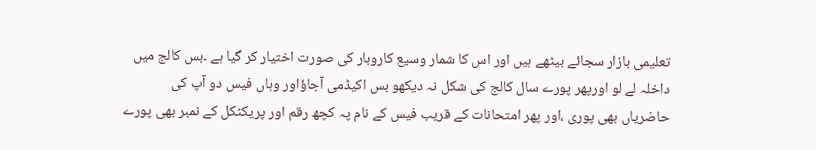تعلیمی بازار سجائے بیٹھے ہیں اور اس کا شمار وسیع کاروبار کی صورت اختیار کر گیا ہے ۔بس کالج میں داخلہ لے لو اورپھر پورے سال کالج کی شکل نہ دیکھو بس اکیڈمی آجاؤاور وہاں فیس دو آپ کی حاضریاں بھی پوری ،اور پھر امتحانات کے قریب فیس کے نام پہ کچھ رقم اور پریکٹکل کے نمبر بھی پورے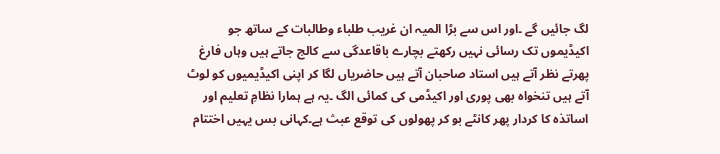لگ جائیں گے ۔اور اس سے بڑا المیہ ان غریب طلباء وطالبات کے ساتھ جو اکیڈیموں تک رسائی نہیں رکھتے بچارے باقاعدگی سے کالج جاتے ہیں وہاں فارغ پھرتے نظر آتے ہیں استاد صاحبان آتے ہیں حاضریاں لگا کر اپنی اکیڈیمیوں کو لوٹ آتے ہیں تنخواہ بھی پوری اور اکیڈمی کی کمائی الگ ۔یہ ہے ہمارا نظامِ تعلیم اور اساتذہ کا کردار پھر کانٹے بو کر پھولوں کی توقع عبث ہے۔کہانی بس یہیں اختتام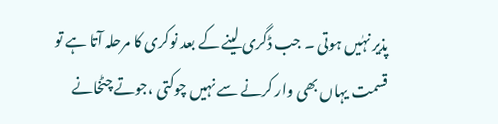پذیر نہٰیں ہوتی ۔ جب ڈگری لینے کے بعد نوکری کا مرحلہ آتا ہے تو قسمت یہاں بھی وار کرنے سے نہیں چوکتی ،جوتے چٹخانے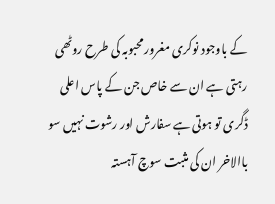کے باوجود نوکری مغرور محبوبہ کی طرح روٹھی رہتی ہے ان سے خاص جن کے پاس اعلی ڈگری تو ہوتی ہے سفارش اور رشوت نہیں سو باالاخر ان کی مثبت سوچ آہستہ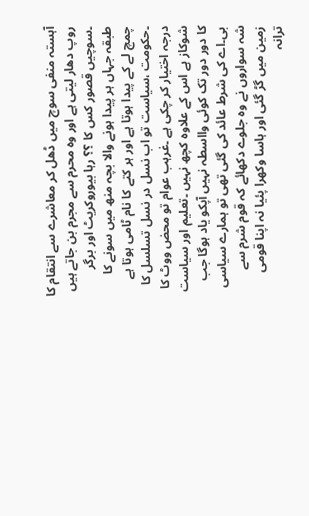آہستہ منفی سوچ میں ڈھل کر معاشرے سے انتقام کا روپ دھار لیتی ہے اور وہ محرم سے مجرم بن جاتے ہیں ۔سوچیں قصور کس کا ؟؟ رہا بیوروکریٹ اور برگر طبقہ جہاں ہر پیدا ہونے والا بچہ منھ میں سونے کا چمچ لے کے پیدا ہوتا ہے اور ہر کتے کا نام ٹامی ہوتا ہے ۔حکومت ،سیاست تو اب نسل در نسل تسلسل کا درجہ اختیار کر چکی ہے ۔غرہب عوام تو محض ووٹ کا شوکاز ہے اس کے علاوہ کچھ نہیں ۔تعلیم اور سیاست کا دور دور تک کوئی وااسطہ نہیں آپکو یاد ہوگا جب بی۔اے کی شرط عائد کی گئی تھی تو ہمارے سیاسی شہ سواروں نے وہ جلوے دکھائے کہ قوم شرم سے زمین میں گڑ گئی اور ہاسا وکھرا پئیا نہ اپنا قومی ترانہ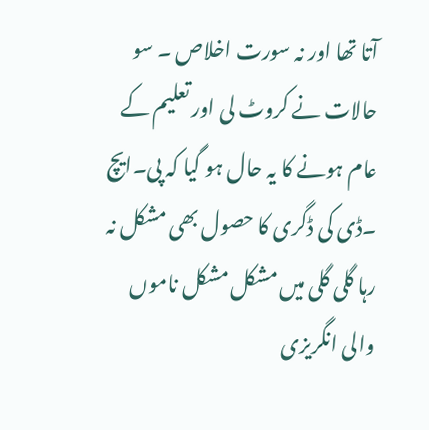آتا تھا اور نہ سورت اخلاص ۔ سو حالات نے کروٹ لی اور تعلیم کے عام ہونے کا یہ حال ہو گیا کہ پی۔ایچ ۔ڈی کی ڈگری کا حصول بھی مشکل نہ رہا گلی گلی میں مشکل مشکل ناموں والی انگریزی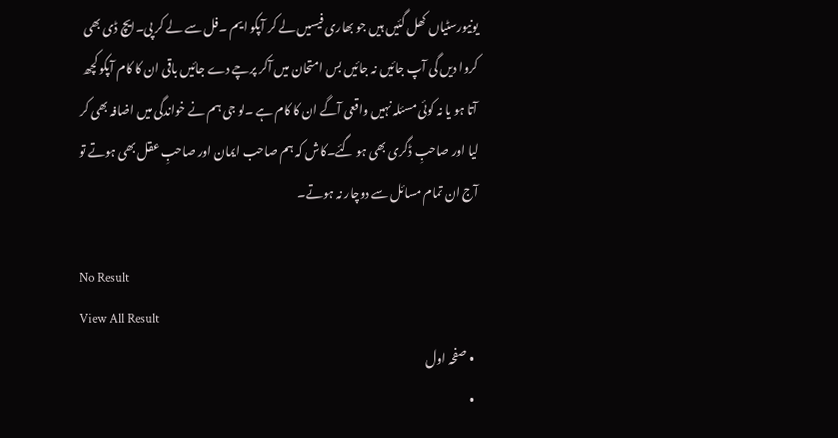یونیورسٹیاں کھل گئیں ہیں جو بھاری فیسیں لے کر آپکو ایم ۔فل سے لے کر پی۔ایچ ڈی بھی کروا دیں گی آپ جائیں نہ جائیں بس امتحان میں آکر پرچے دے جائیں باقی ان کا کام آپکو کچھ آتا ہو یا نہ کوئی مسئلہ نہیں واقعی آگے ان کا کام ہے ۔لو جی ہم نے خواندگی میں اضافہ بھی کر لیا اور صاحبِ ڈگری بھی ہو گئے۔کاش کہ ہم صاحب ایمان اور صاحبِ عقل بھی ہوتے تو آج ان تمام مسائل سے دوچار نہ ہوتے۔

No Result
View All Result
  • صفحہ اول
  •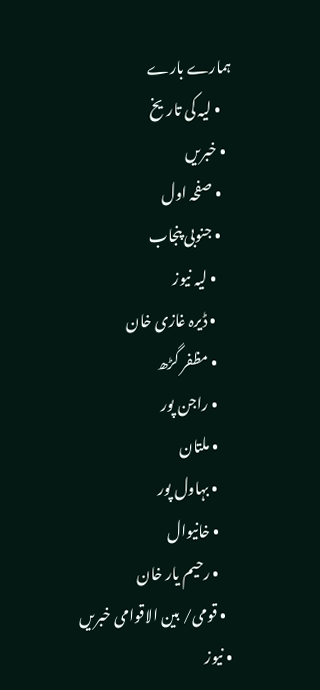ہمارے بارے
    • لیہ کی تاریخ
  • خبریں
    • صفحہ اول
    • جنوبی پنجاب
      • لیہ نیوز
      • ڈیرہ غازی خان
      • مظفر گڑھ
      • راجن پور
      • ملتان
      • بہاول پور
      • خانیوال
      • رحیم یار خان
    • قومی/ بین الاقوامی خبریں
  • نیوز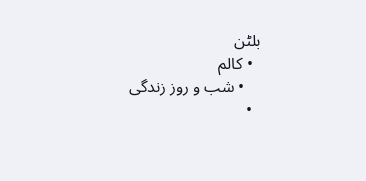بلٹن
  • کالم
    • شب و روز زندگی
  •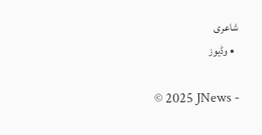شاعری
  • وڈیوز

© 2025 JNews -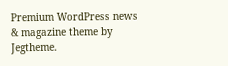Premium WordPress news & magazine theme by Jegtheme.